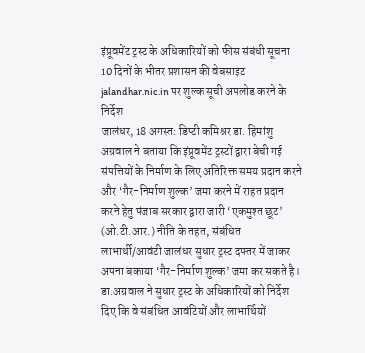इंप्रूवमेंट ट्रस्ट के अधिकारियों को फीस संबंधी सूचना 10 दिनों के भीतर प्रशासन की वेबसाइट jalandhar.nic.in पर शुल्क सूची अपलोड करने के निर्देश
जालंधर, 18 अगस्त: डिप्टी कमिश्नर डा. हिमांशु अग्रवाल ने बताया कि इंप्रूवमेंट ट्रस्टों द्वारा बेची गई संपत्तियों के निर्माण के लिए अतिरिक्त समय प्रदान करने और ‘गैर-निर्माण शुल्क’ जमा करने में राहत प्रदान करने हेतु पंजाब सरकार द्वारा जारी ‘एकमुश्त छूट’ (ओ.टी.आर.) नीति के तहत, संबंधित लाभार्थी/आवंटी जालंधर सुधार ट्रस्ट दफ्तर में जाकर अपना बकाया ‘गैर-निर्माण शुल्क’ जमा कर सकते है।
डा.अग्रवाल ने सुधार ट्रस्ट के अधिकारियों को निर्देश दिए कि वे संबंधित आवंटियों और लाभार्थियों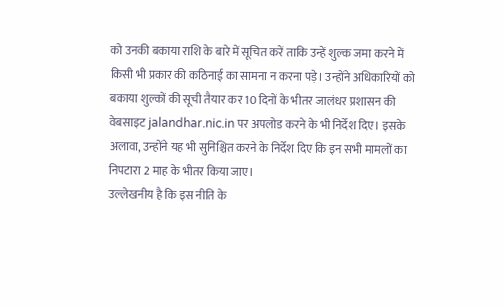को उनकी बकाया राशि के बारे में सूचित करें ताकि उन्हें शुल्क जमा करने में किसी भी प्रकार की कठिनाई का सामना न करना पड़े। उन्होंने अधिकारियों को बकाया शुल्कों की सूची तैयार कर 10 दिनों के भीतर जालंधर प्रशासन की वेबसाइट jalandhar.nic.in पर अपलोड करने के भी निर्देश दिए। इसके अलावा, उन्होंने यह भी सुनिश्चित करने के निर्देश दिए कि इन सभी मामलों का निपटारा 2 माह के भीतर किया जाए।
उल्लेखनीय है कि इस नीति के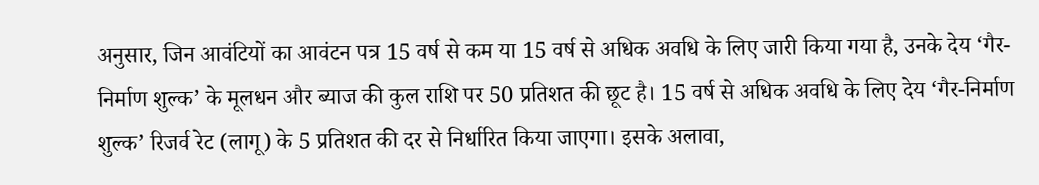अनुसार, जिन आवंटियों का आवंटन पत्र 15 वर्ष से कम या 15 वर्ष से अधिक अवधि के लिए जारी किया गया है, उनके देय ‘गैर-निर्माण शुल्क’ के मूलधन और ब्याज की कुल राशि पर 50 प्रतिशत की छूट है। 15 वर्ष से अधिक अवधि के लिए देय ‘गैर-निर्माण शुल्क’ रिजर्व रेट (लागू) के 5 प्रतिशत की दर से निर्धारित किया जाएगा। इसके अलावा,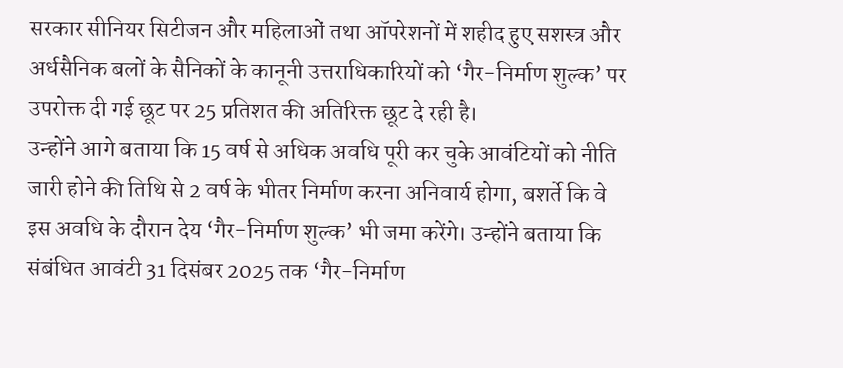सरकार सीनियर सिटीजन और महिलाओं तथा ऑपरेशनों में शहीद हुए सशस्त्र और अर्धसैनिक बलों के सैनिकों के कानूनी उत्तराधिकारियों को ‘गैर-निर्माण शुल्क’ पर उपरोक्त दी गई छूट पर 25 प्रतिशत की अतिरिक्त छूट दे रही है।
उन्होंने आगे बताया कि 15 वर्ष से अधिक अवधि पूरी कर चुके आवंटियों को नीति जारी होने की तिथि से 2 वर्ष के भीतर निर्माण करना अनिवार्य होगा, बशर्ते कि वे इस अवधि के दौरान देय ‘गैर-निर्माण शुल्क’ भी जमा करेंगे। उन्होंने बताया कि संबंधित आवंटी 31 दिसंबर 2025 तक ‘गैर-निर्माण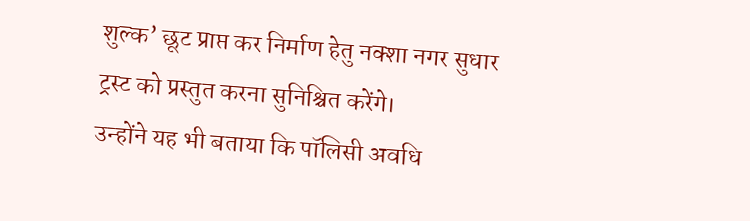शुल्क’ छूट प्राप्त कर निर्माण हेतु नक्शा नगर सुधार ट्रस्ट को प्रस्तुत करना सुनिश्चित करेंगे।
उन्होंने यह भी बताया कि पॉलिसी अवधि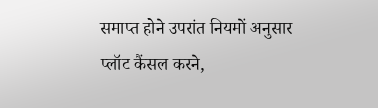समाप्त होने उपरांत नियमों अनुसार प्लॉट कैंसल करने,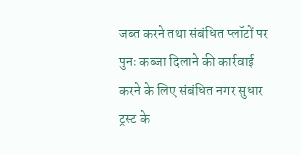जब्त करने तथा संबंधित प्लॉटों पर पुनः कब्जा दिलाने की कार्रवाई करने के लिए संबंधित नगर सुधार ट्रस्ट के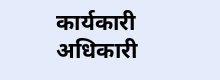कार्यकारी अधिकारी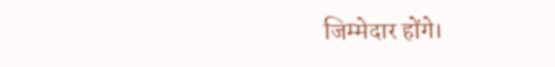जिम्मेदार होंगे।